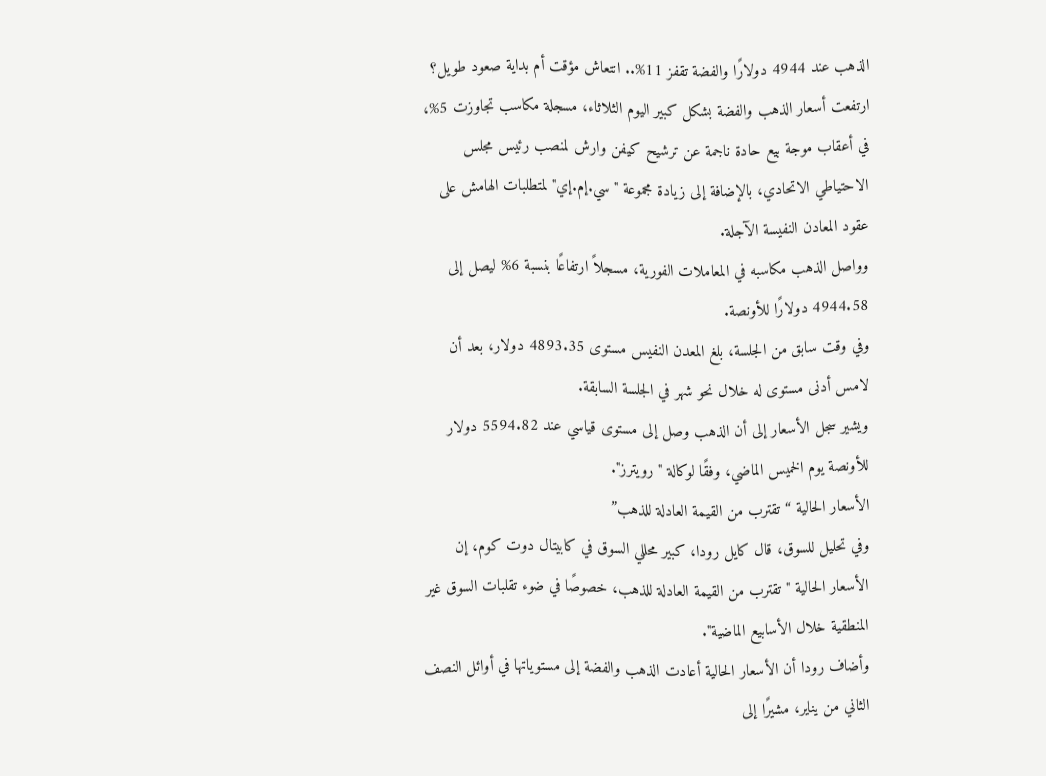الذهب عند 4944 دولارًا والفضة تقفز 11%.. انتعاش مؤقت أم بداية صعود طويل؟
ارتفعت أسعار الذهب والفضة بشكل كبير اليوم الثلاثاء، مسجلة مكاسب تجاوزت 5%، في أعقاب موجة بيع حادة ناجمة عن ترشيح كيفن وارش لمنصب رئيس مجلس الاحتياطي الاتحادي، بالإضافة إلى زيادة مجموعة "سي.إم.إي" لمتطلبات الهامش على عقود المعادن النفيسة الآجلة.
وواصل الذهب مكاسبه في المعاملات الفورية، مسجلاً ارتفاعًا بنسبة 6% ليصل إلى 4944.58 دولارًا للأونصة.
وفي وقت سابق من الجلسة، بلغ المعدن النفيس مستوى 4893.35 دولار، بعد أن لامس أدنى مستوى له خلال نحو شهر في الجلسة السابقة.
ويشير سجل الأسعار إلى أن الذهب وصل إلى مستوى قياسي عند 5594.82 دولار للأونصة يوم الخميس الماضي، وفقًا لوكالة "رويترز".
الأسعار الحالية “تقترب من القيمة العادلة للذهب”
وفي تحليل للسوق، قال كايل رودا، كبير محللي السوق في كابيتال دوت كوم، إن الأسعار الحالية "تقترب من القيمة العادلة للذهب، خصوصًا في ضوء تقلبات السوق غير المنطقية خلال الأسابيع الماضية".
وأضاف رودا أن الأسعار الحالية أعادت الذهب والفضة إلى مستوياتها في أوائل النصف الثاني من يناير، مشيرًا إلى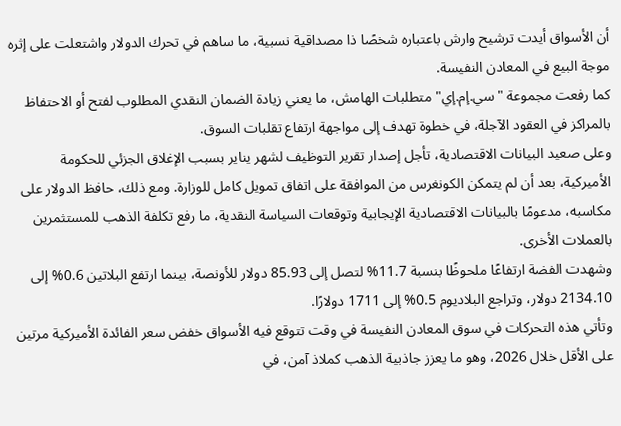أن الأسواق أيدت ترشيح وارش باعتباره شخصًا ذا مصداقية نسبية، ما ساهم في تحرك الدولار واشتعلت على إثره موجة البيع في المعادن النفيسة.
كما رفعت مجموعة "سي.إم.إي" متطلبات الهامش، ما يعني زيادة الضمان النقدي المطلوب لفتح أو الاحتفاظ بالمراكز في العقود الآجلة، في خطوة تهدف إلى مواجهة ارتفاع تقلبات السوق.
وعلى صعيد البيانات الاقتصادية، تأجل إصدار تقرير التوظيف لشهر يناير بسبب الإغلاق الجزئي للحكومة الأميركية، بعد أن لم يتمكن الكونغرس من الموافقة على اتفاق تمويل كامل للوزارة. ومع ذلك، حافظ الدولار على مكاسبه، مدعومًا بالبيانات الاقتصادية الإيجابية وتوقعات السياسة النقدية، ما رفع تكلفة الذهب للمستثمرين بالعملات الأخرى.
وشهدت الفضة ارتفاعًا ملحوظًا بنسبة 11.7% لتصل إلى 85.93 دولار للأونصة، بينما ارتفع البلاتين 0.6% إلى 2134.10 دولار، وتراجع البلاديوم 0.5% إلى 1711 دولارًا.
وتأتي هذه التحركات في سوق المعادن النفيسة في وقت تتوقع فيه الأسواق خفض سعر الفائدة الأميركية مرتين على الأقل خلال 2026، وهو ما يعزز جاذبية الذهب كملاذ آمن، في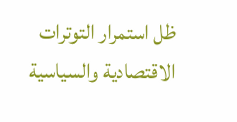ظل استمرار التوترات الاقتصادية والسياسية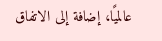عالميًا، إضافة إلى الاتفاق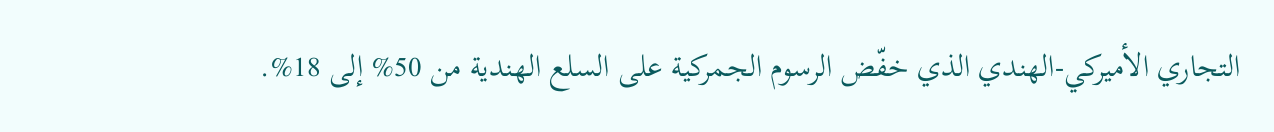التجاري الأميركي-الهندي الذي خفّض الرسوم الجمركية على السلع الهندية من 50% إلى 18%.